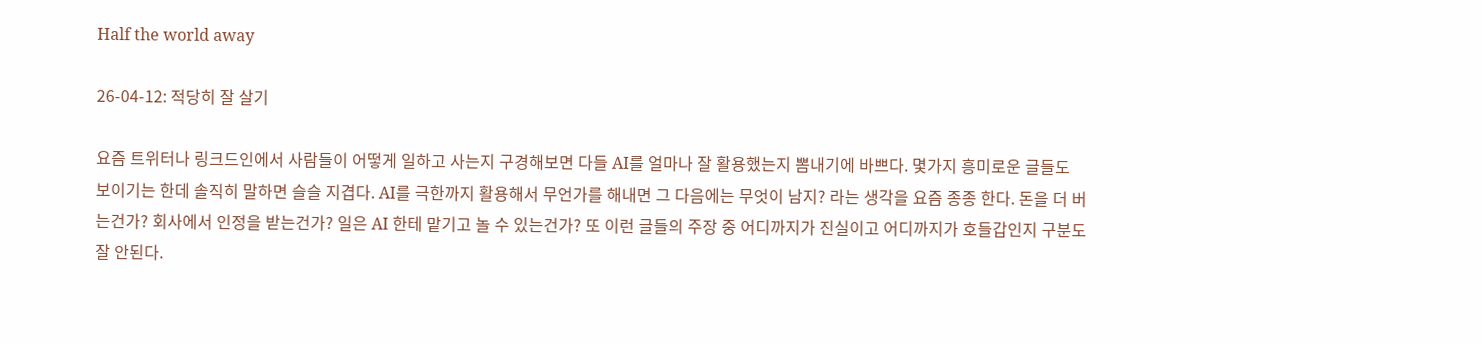Half the world away

26-04-12: 적당히 잘 살기

요즘 트위터나 링크드인에서 사람들이 어떻게 일하고 사는지 구경해보면 다들 AI를 얼마나 잘 활용했는지 뽐내기에 바쁘다. 몇가지 흥미로운 글들도 보이기는 한데 솔직히 말하면 슬슬 지겹다. AI를 극한까지 활용해서 무언가를 해내면 그 다음에는 무엇이 남지? 라는 생각을 요즘 종종 한다. 돈을 더 버는건가? 회사에서 인정을 받는건가? 일은 AI 한테 맡기고 놀 수 있는건가? 또 이런 글들의 주장 중 어디까지가 진실이고 어디까지가 호들갑인지 구분도 잘 안된다.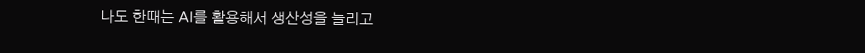나도 한때는 AI를 활용해서 생산성을 늘리고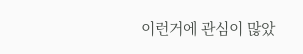이런거에 관심이 많았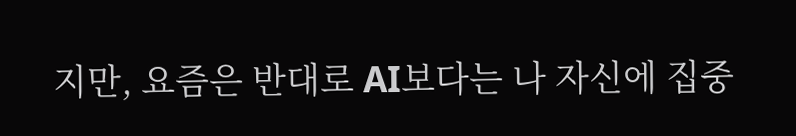지만, 요즘은 반대로 AI보다는 나 자신에 집중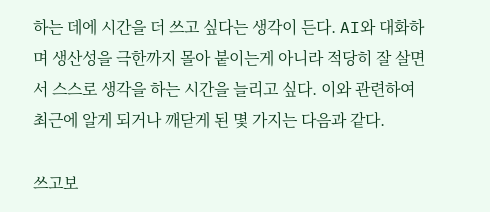하는 데에 시간을 더 쓰고 싶다는 생각이 든다. AI와 대화하며 생산성을 극한까지 몰아 붙이는게 아니라 적당히 잘 살면서 스스로 생각을 하는 시간을 늘리고 싶다. 이와 관련하여 최근에 알게 되거나 깨닫게 된 몇 가지는 다음과 같다.

쓰고보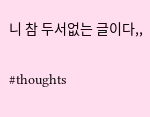니 참 두서없는 글이다,,

#thoughts